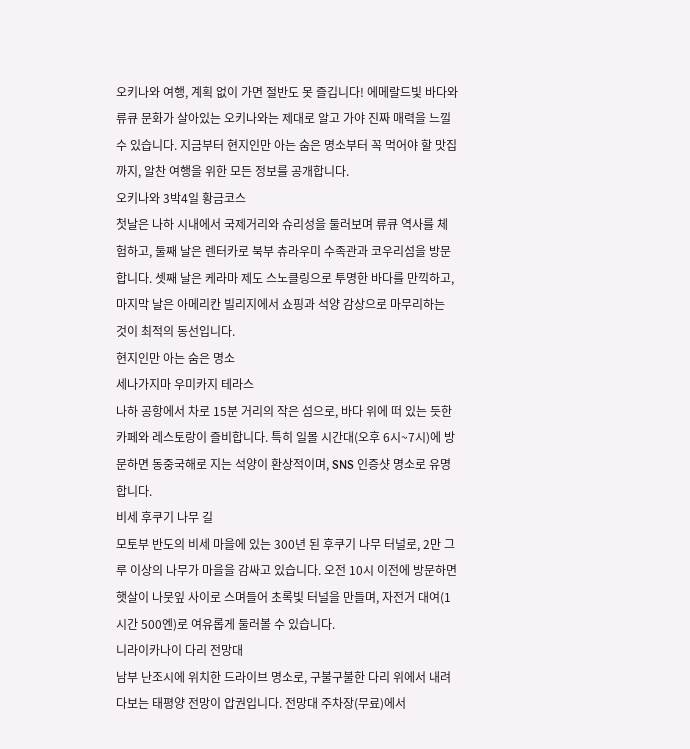오키나와 여행, 계획 없이 가면 절반도 못 즐깁니다! 에메랄드빛 바다와 류큐 문화가 살아있는 오키나와는 제대로 알고 가야 진짜 매력을 느낄 수 있습니다. 지금부터 현지인만 아는 숨은 명소부터 꼭 먹어야 할 맛집까지, 알찬 여행을 위한 모든 정보를 공개합니다.
오키나와 3박4일 황금코스
첫날은 나하 시내에서 국제거리와 슈리성을 둘러보며 류큐 역사를 체험하고, 둘째 날은 렌터카로 북부 츄라우미 수족관과 코우리섬을 방문합니다. 셋째 날은 케라마 제도 스노클링으로 투명한 바다를 만끽하고, 마지막 날은 아메리칸 빌리지에서 쇼핑과 석양 감상으로 마무리하는 것이 최적의 동선입니다.
현지인만 아는 숨은 명소
세나가지마 우미카지 테라스
나하 공항에서 차로 15분 거리의 작은 섬으로, 바다 위에 떠 있는 듯한 카페와 레스토랑이 즐비합니다. 특히 일몰 시간대(오후 6시~7시)에 방문하면 동중국해로 지는 석양이 환상적이며, SNS 인증샷 명소로 유명합니다.
비세 후쿠기 나무 길
모토부 반도의 비세 마을에 있는 300년 된 후쿠기 나무 터널로, 2만 그루 이상의 나무가 마을을 감싸고 있습니다. 오전 10시 이전에 방문하면 햇살이 나뭇잎 사이로 스며들어 초록빛 터널을 만들며, 자전거 대여(1시간 500엔)로 여유롭게 둘러볼 수 있습니다.
니라이카나이 다리 전망대
남부 난조시에 위치한 드라이브 명소로, 구불구불한 다리 위에서 내려다보는 태평양 전망이 압권입니다. 전망대 주차장(무료)에서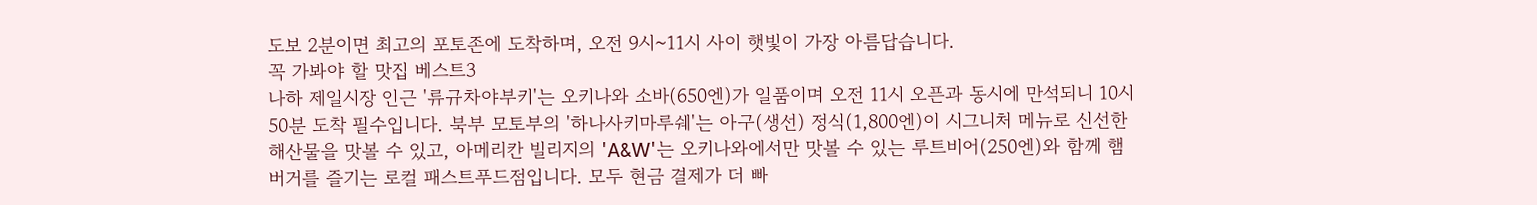도보 2분이면 최고의 포토존에 도착하며, 오전 9시~11시 사이 햇빛이 가장 아름답습니다.
꼭 가봐야 할 맛집 베스트3
나하 제일시장 인근 '류규차야부키'는 오키나와 소바(650엔)가 일품이며 오전 11시 오픈과 동시에 만석되니 10시 50분 도착 필수입니다. 북부 모토부의 '하나사키마루쉐'는 아구(생선) 정식(1,800엔)이 시그니처 메뉴로 신선한 해산물을 맛볼 수 있고, 아메리칸 빌리지의 'A&W'는 오키나와에서만 맛볼 수 있는 루트비어(250엔)와 함께 햄버거를 즐기는 로컬 패스트푸드점입니다. 모두 현금 결제가 더 빠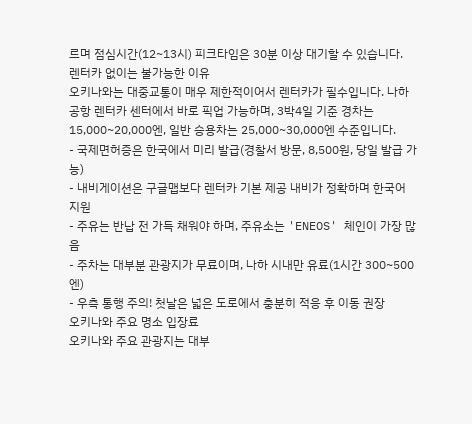르며 점심시간(12~13시) 피크타임은 30분 이상 대기할 수 있습니다.
렌터카 없이는 불가능한 이유
오키나와는 대중교통이 매우 제한적이어서 렌터카가 필수입니다. 나하 공항 렌터카 센터에서 바로 픽업 가능하며, 3박4일 기준 경차는 15,000~20,000엔, 일반 승용차는 25,000~30,000엔 수준입니다.
- 국제면허증은 한국에서 미리 발급(경찰서 방문, 8,500원, 당일 발급 가능)
- 내비게이션은 구글맵보다 렌터카 기본 제공 내비가 정확하며 한국어 지원
- 주유는 반납 전 가득 채워야 하며, 주유소는 'ENEOS' 체인이 가장 많음
- 주차는 대부분 관광지가 무료이며, 나하 시내만 유료(1시간 300~500엔)
- 우측 통행 주의! 첫날은 넓은 도로에서 충분히 적응 후 이동 권장
오키나와 주요 명소 입장료
오키나와 주요 관광지는 대부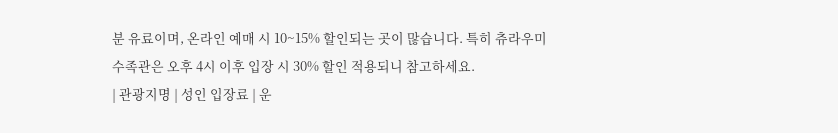분 유료이며, 온라인 예매 시 10~15% 할인되는 곳이 많습니다. 특히 츄라우미 수족관은 오후 4시 이후 입장 시 30% 할인 적용되니 참고하세요.
| 관광지명 | 성인 입장료 | 운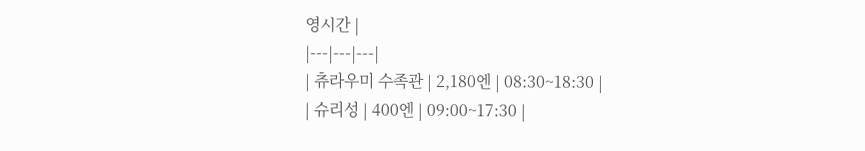영시간 |
|---|---|---|
| 츄라우미 수족관 | 2,180엔 | 08:30~18:30 |
| 슈리성 | 400엔 | 09:00~17:30 |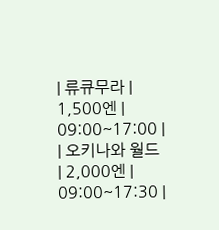| 류큐무라 | 1,500엔 | 09:00~17:00 |
| 오키나와 월드 | 2,000엔 | 09:00~17:30 |